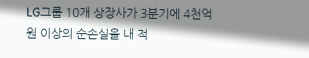LG그룹 10개 상장사가 3분기에 4천억 원 이상의 순손실을 내 적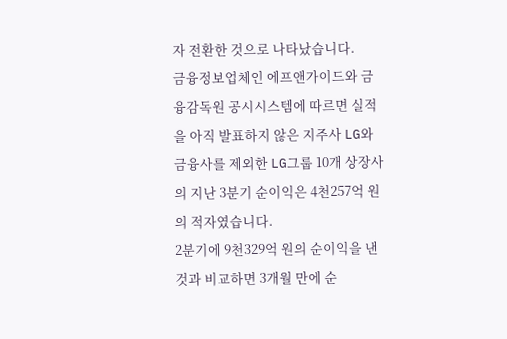자 전환한 것으로 나타났습니다.
금융정보업체인 에프앤가이드와 금융감독원 공시시스템에 따르면 실적을 아직 발표하지 않은 지주사 LG와 금융사를 제외한 LG그룹 10개 상장사의 지난 3분기 순이익은 4천257억 원의 적자였습니다.
2분기에 9천329억 원의 순이익을 낸 것과 비교하면 3개월 만에 순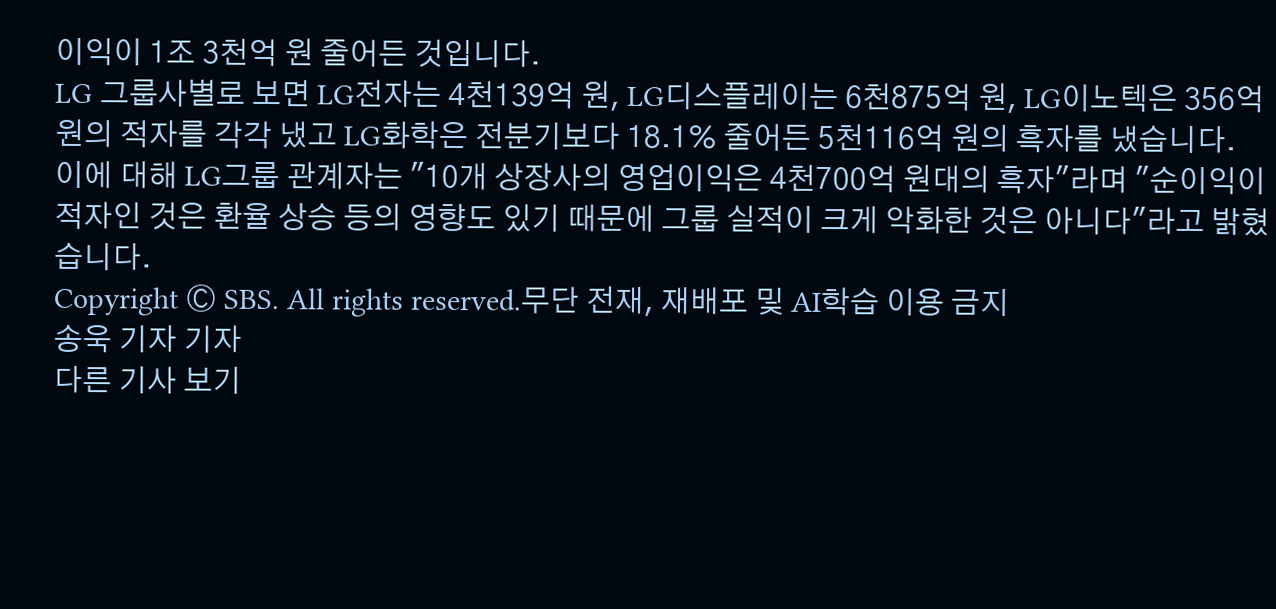이익이 1조 3천억 원 줄어든 것입니다.
LG 그룹사별로 보면 LG전자는 4천139억 원, LG디스플레이는 6천875억 원, LG이노텍은 356억 원의 적자를 각각 냈고 LG화학은 전분기보다 18.1% 줄어든 5천116억 원의 흑자를 냈습니다.
이에 대해 LG그룹 관계자는 "10개 상장사의 영업이익은 4천700억 원대의 흑자"라며 "순이익이 적자인 것은 환율 상승 등의 영향도 있기 때문에 그룹 실적이 크게 악화한 것은 아니다"라고 밝혔습니다.
Copyright Ⓒ SBS. All rights reserved.무단 전재, 재배포 및 AI학습 이용 금지
송욱 기자 기자
다른 기사 보기